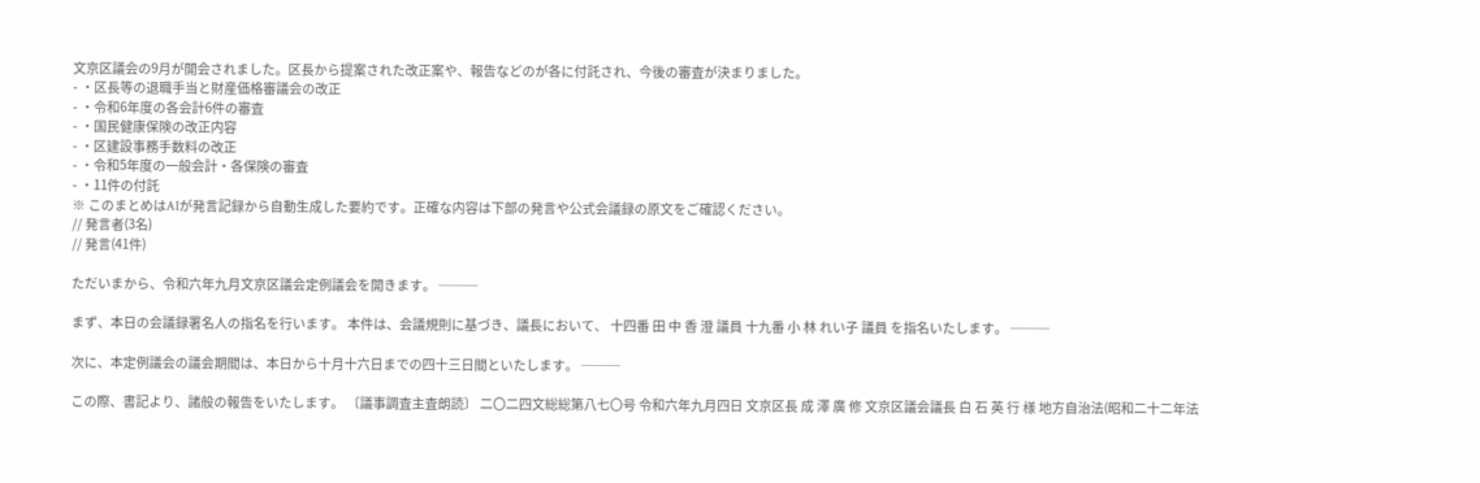文京区議会の9月が開会されました。区長から提案された改正案や、報告などのが各に付託され、今後の審査が決まりました。
- ・区長等の退職手当と財産価格審議会の改正
- ・令和6年度の各会計6件の審査
- ・国民健康保険の改正内容
- ・区建設事務手数料の改正
- ・令和5年度の一般会計・各保険の審査
- ・11件の付託
※ このまとめはAIが発言記録から自動生成した要約です。正確な内容は下部の発言や公式会議録の原文をご確認ください。
// 発言者(3名)
// 発言(41件)

ただいまから、令和六年九月文京区議会定例議会を開きます。 ───

まず、本日の会議録署名人の指名を行います。 本件は、会議規則に基づき、議長において、 十四番 田 中 香 澄 議員 十九番 小 林 れい子 議員 を指名いたします。 ───

次に、本定例議会の議会期間は、本日から十月十六日までの四十三日間といたします。 ───

この際、書記より、諸般の報告をいたします。 〔議事調査主査朗読〕 二〇二四文総総第八七〇号 令和六年九月四日 文京区長 成 澤 廣 修 文京区議会議長 白 石 英 行 様 地方自治法(昭和二十二年法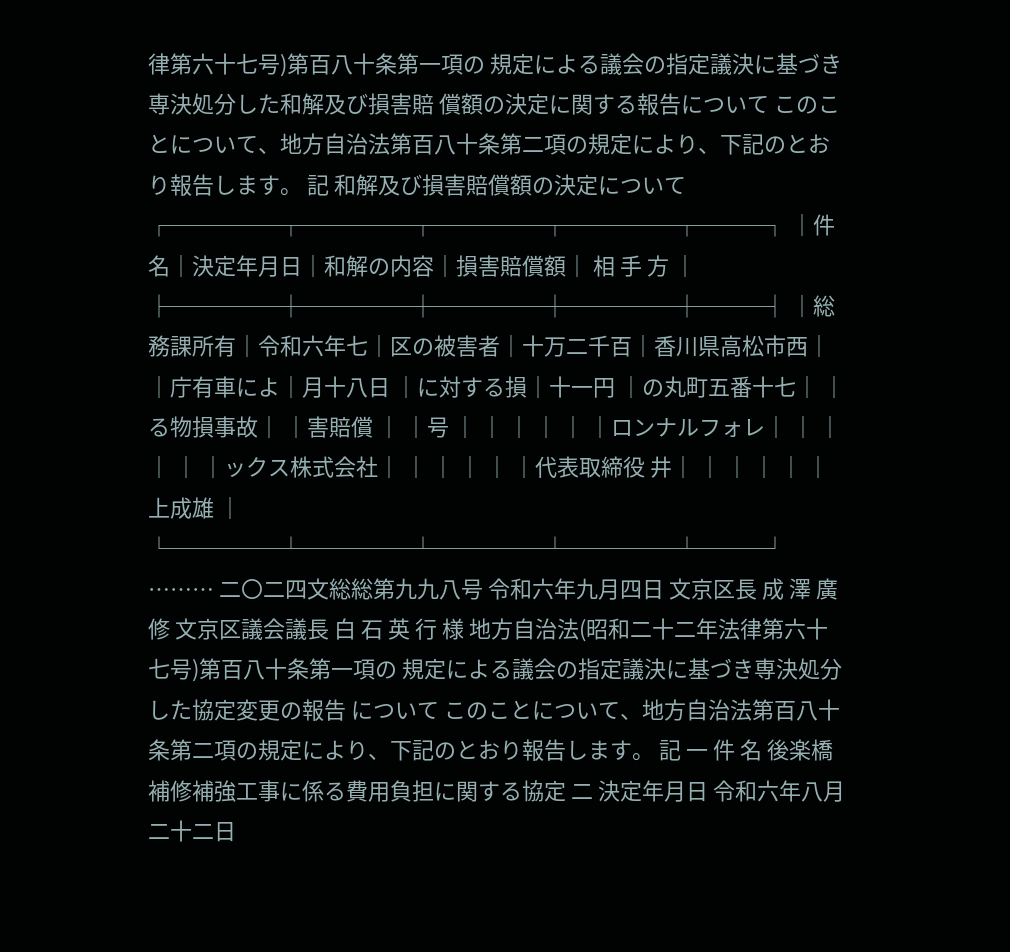律第六十七号)第百八十条第一項の 規定による議会の指定議決に基づき専決処分した和解及び損害賠 償額の決定に関する報告について このことについて、地方自治法第百八十条第二項の規定により、下記のとおり報告します。 記 和解及び損害賠償額の決定について ┌─────┬─────┬─────┬─────┬───┐ │件 名│決定年月日│和解の内容│損害賠償額│ 相 手 方 │ ├─────┼─────┼─────┼─────┼───┤ │総務課所有│令和六年七│区の被害者│十万二千百│香川県高松市西│ │庁有車によ│月十八日 │に対する損│十一円 │の丸町五番十七│ │る物損事故│ │害賠償 │ │号 │ │ │ │ │ │ロンナルフォレ│ │ │ │ │ │ックス株式会社│ │ │ │ │ │代表取締役 井│ │ │ │ │ │上成雄 │ └─────┴─────┴─────┴─────┴───┘ ……… 二〇二四文総総第九九八号 令和六年九月四日 文京区長 成 澤 廣 修 文京区議会議長 白 石 英 行 様 地方自治法(昭和二十二年法律第六十七号)第百八十条第一項の 規定による議会の指定議決に基づき専決処分した協定変更の報告 について このことについて、地方自治法第百八十条第二項の規定により、下記のとおり報告します。 記 一 件 名 後楽橋補修補強工事に係る費用負担に関する協定 二 決定年月日 令和六年八月二十二日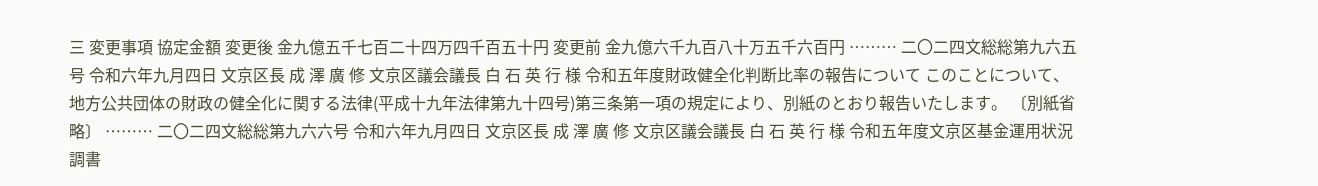三 変更事項 協定金額 変更後 金九億五千七百二十四万四千百五十円 変更前 金九億六千九百八十万五千六百円 ……… 二〇二四文総総第九六五号 令和六年九月四日 文京区長 成 澤 廣 修 文京区議会議長 白 石 英 行 様 令和五年度財政健全化判断比率の報告について このことについて、地方公共団体の財政の健全化に関する法律(平成十九年法律第九十四号)第三条第一項の規定により、別紙のとおり報告いたします。 〔別紙省略〕 ……… 二〇二四文総総第九六六号 令和六年九月四日 文京区長 成 澤 廣 修 文京区議会議長 白 石 英 行 様 令和五年度文京区基金運用状況調書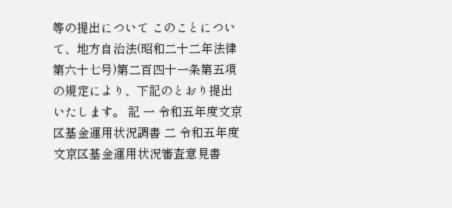等の提出について このことについて、地方自治法(昭和二十二年法律第六十七号)第二百四十一条第五項の規定により、下記のとおり提出いたします。 記 一 令和五年度文京区基金運用状況調書 二 令和五年度文京区基金運用状況審査意見書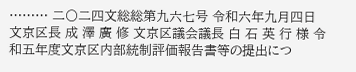……… 二〇二四文総総第九六七号 令和六年九月四日 文京区長 成 澤 廣 修 文京区議会議長 白 石 英 行 様 令和五年度文京区内部統制評価報告書等の提出につ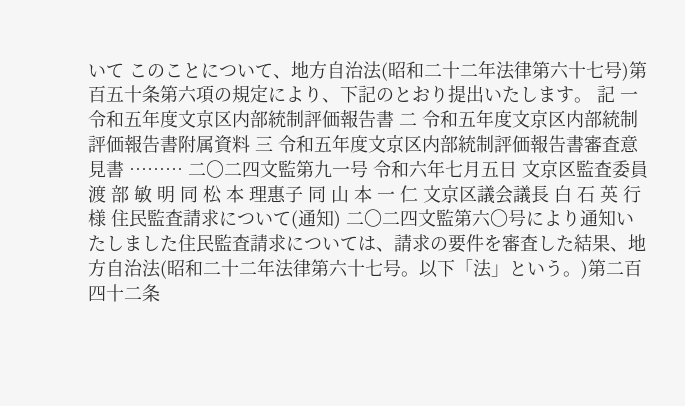いて このことについて、地方自治法(昭和二十二年法律第六十七号)第百五十条第六項の規定により、下記のとおり提出いたします。 記 一 令和五年度文京区内部統制評価報告書 二 令和五年度文京区内部統制評価報告書附属資料 三 令和五年度文京区内部統制評価報告書審査意見書 ……… 二〇二四文監第九一号 令和六年七月五日 文京区監査委員 渡 部 敏 明 同 松 本 理惠子 同 山 本 一 仁 文京区議会議長 白 石 英 行 様 住民監査請求について(通知) 二〇二四文監第六〇号により通知いたしました住民監査請求については、請求の要件を審査した結果、地方自治法(昭和二十二年法律第六十七号。以下「法」という。)第二百四十二条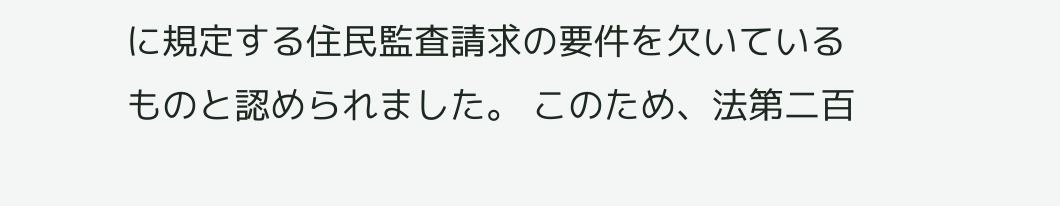に規定する住民監査請求の要件を欠いているものと認められました。 このため、法第二百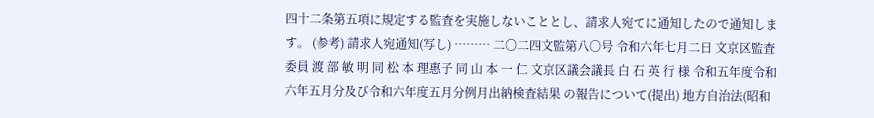四十二条第五項に規定する監査を実施しないこととし、請求人宛てに通知したので通知します。 (参考) 請求人宛通知(写し) ……… 二〇二四文監第八〇号 令和六年七月二日 文京区監査委員 渡 部 敏 明 同 松 本 理惠子 同 山 本 一 仁 文京区議会議長 白 石 英 行 様 令和五年度令和六年五月分及び令和六年度五月分例月出納検査結果 の報告について(提出) 地方自治法(昭和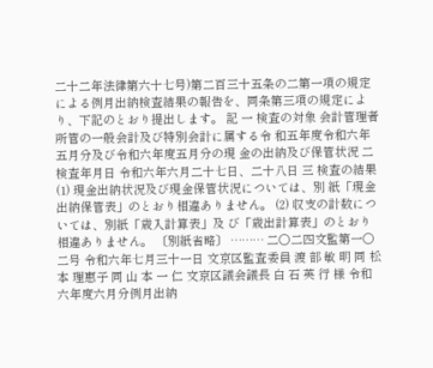二十二年法律第六十七号)第二百三十五条の二第一項の規定による例月出納検査結果の報告を、同条第三項の規定により、下記のとおり提出します。 記 一 検査の対象 会計管理者所管の一般会計及び特別会計に属する令 和五年度令和六年五月分及び令和六年度五月分の現 金の出納及び保管状況 二 検査年月日 令和六年六月二十七日、二十八日 三 検査の結果 (1) 現金出納状況及び現金保管状況については、別 紙「現金出納保管表」のとおり相違ありません。 (2) 収支の計数については、別紙「歳入計算表」及 び「歳出計算表」のとおり相違ありません。 〔別紙省略〕 ……… 二〇二四文監第一〇二号 令和六年七月三十一日 文京区監査委員 渡 部 敏 明 同 松 本 理惠子 同 山 本 一 仁 文京区議会議長 白 石 英 行 様 令和六年度六月分例月出納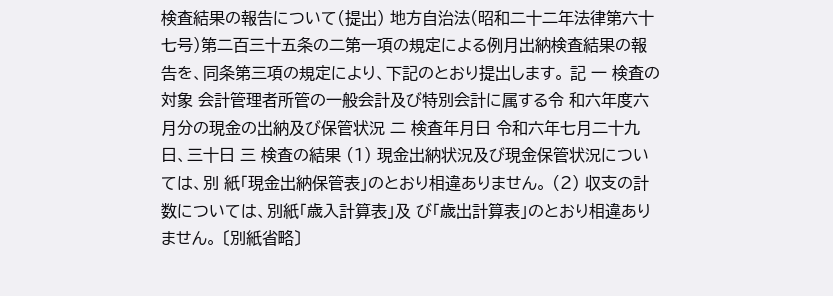検査結果の報告について(提出) 地方自治法(昭和二十二年法律第六十七号)第二百三十五条の二第一項の規定による例月出納検査結果の報告を、同条第三項の規定により、下記のとおり提出します。 記 一 検査の対象 会計管理者所管の一般会計及び特別会計に属する令 和六年度六月分の現金の出納及び保管状況 二 検査年月日 令和六年七月二十九日、三十日 三 検査の結果 (1) 現金出納状況及び現金保管状況については、別 紙「現金出納保管表」のとおり相違ありません。 (2) 収支の計数については、別紙「歳入計算表」及 び「歳出計算表」のとおり相違ありません。 〔別紙省略〕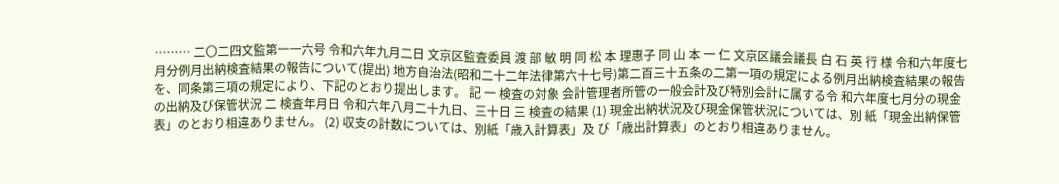……… 二〇二四文監第一一六号 令和六年九月二日 文京区監査委員 渡 部 敏 明 同 松 本 理惠子 同 山 本 一 仁 文京区議会議長 白 石 英 行 様 令和六年度七月分例月出納検査結果の報告について(提出) 地方自治法(昭和二十二年法律第六十七号)第二百三十五条の二第一項の規定による例月出納検査結果の報告を、同条第三項の規定により、下記のとおり提出します。 記 一 検査の対象 会計管理者所管の一般会計及び特別会計に属する令 和六年度七月分の現金の出納及び保管状況 二 検査年月日 令和六年八月二十九日、三十日 三 検査の結果 (1) 現金出納状況及び現金保管状況については、別 紙「現金出納保管表」のとおり相違ありません。 (2) 収支の計数については、別紙「歳入計算表」及 び「歳出計算表」のとおり相違ありません。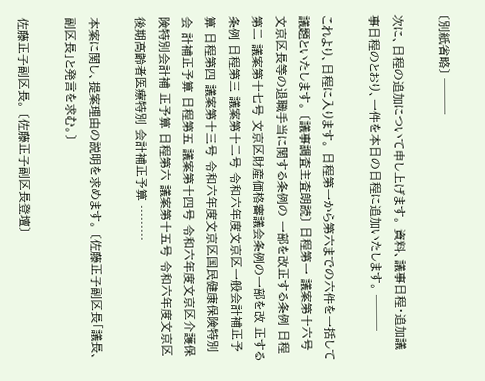〔別紙省略〕 ───

次に、日程の追加について申し上げます。 資料、議事日程・追加議事日程のとおり、一件を本日の日程に追加いたします。 ───

これより、日程に入ります。 日程第一から第六までの六件を一括して議題といたします。 〔議事調査主査朗読〕 日程第一 議案第十六号 文京区長等の退職手当に関する条例の 一部を改正する条例 日程第二 議案第十七号 文京区財産価格審議会条例の一部を改 正する条例 日程第三 議案第十二号 令和六年度文京区一般会計補正予算 日程第四 議案第十三号 令和六年度文京区国民健康保険特別会 計補正予算 日程第五 議案第十四号 令和六年度文京区介護保険特別会計補 正予算 日程第六 議案第十五号 令和六年度文京区後期高齢者医療特別 会計補正予算 ………

本案に関し、提案理由の説明を求めます。 〔佐藤正子副区長「議長、副区長」と発言を求む。〕

佐藤正子副区長。 〔佐藤正子副区長登壇〕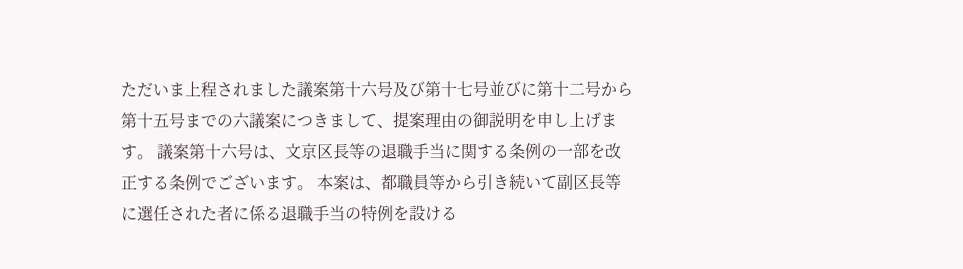ただいま上程されました議案第十六号及び第十七号並びに第十二号から第十五号までの六議案につきまして、提案理由の御説明を申し上げます。 議案第十六号は、文京区長等の退職手当に関する条例の一部を改正する条例でございます。 本案は、都職員等から引き続いて副区長等に選任された者に係る退職手当の特例を設ける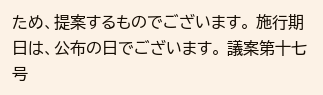ため、提案するものでございます。 施行期日は、公布の日でございます。 議案第十七号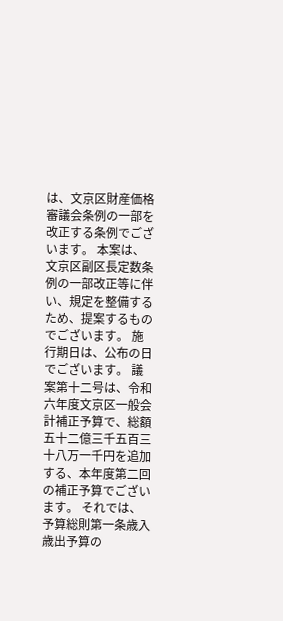は、文京区財産価格審議会条例の一部を改正する条例でございます。 本案は、文京区副区長定数条例の一部改正等に伴い、規定を整備するため、提案するものでございます。 施行期日は、公布の日でございます。 議案第十二号は、令和六年度文京区一般会計補正予算で、総額五十二億三千五百三十八万一千円を追加する、本年度第二回の補正予算でございます。 それでは、予算総則第一条歳入歳出予算の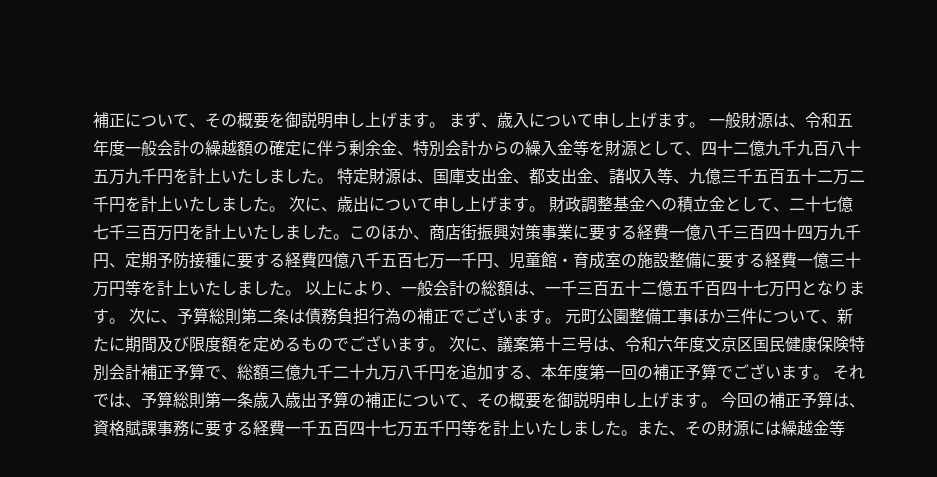補正について、その概要を御説明申し上げます。 まず、歳入について申し上げます。 一般財源は、令和五年度一般会計の繰越額の確定に伴う剰余金、特別会計からの繰入金等を財源として、四十二億九千九百八十五万九千円を計上いたしました。 特定財源は、国庫支出金、都支出金、諸収入等、九億三千五百五十二万二千円を計上いたしました。 次に、歳出について申し上げます。 財政調整基金への積立金として、二十七億七千三百万円を計上いたしました。このほか、商店街振興対策事業に要する経費一億八千三百四十四万九千円、定期予防接種に要する経費四億八千五百七万一千円、児童館・育成室の施設整備に要する経費一億三十万円等を計上いたしました。 以上により、一般会計の総額は、一千三百五十二億五千百四十七万円となります。 次に、予算総則第二条は債務負担行為の補正でございます。 元町公園整備工事ほか三件について、新たに期間及び限度額を定めるものでございます。 次に、議案第十三号は、令和六年度文京区国民健康保険特別会計補正予算で、総額三億九千二十九万八千円を追加する、本年度第一回の補正予算でございます。 それでは、予算総則第一条歳入歳出予算の補正について、その概要を御説明申し上げます。 今回の補正予算は、資格賦課事務に要する経費一千五百四十七万五千円等を計上いたしました。また、その財源には繰越金等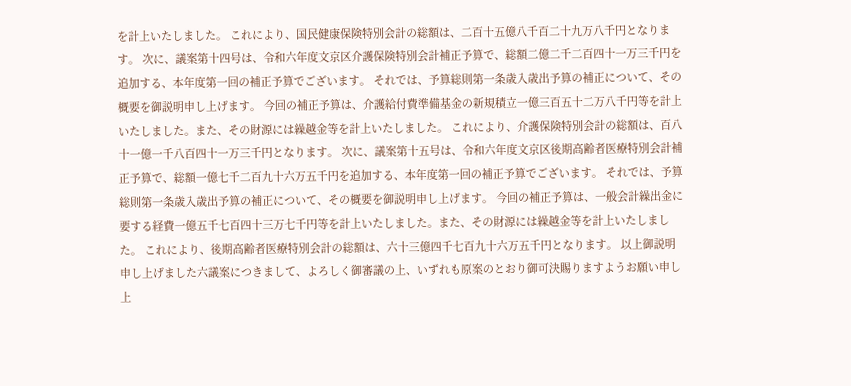を計上いたしました。 これにより、国民健康保険特別会計の総額は、二百十五億八千百二十九万八千円となります。 次に、議案第十四号は、令和六年度文京区介護保険特別会計補正予算で、総額二億二千二百四十一万三千円を追加する、本年度第一回の補正予算でございます。 それでは、予算総則第一条歳入歳出予算の補正について、その概要を御説明申し上げます。 今回の補正予算は、介護給付費準備基金の新規積立一億三百五十二万八千円等を計上いたしました。また、その財源には繰越金等を計上いたしました。 これにより、介護保険特別会計の総額は、百八十一億一千八百四十一万三千円となります。 次に、議案第十五号は、令和六年度文京区後期高齢者医療特別会計補正予算で、総額一億七千二百九十六万五千円を追加する、本年度第一回の補正予算でございます。 それでは、予算総則第一条歳入歳出予算の補正について、その概要を御説明申し上げます。 今回の補正予算は、一般会計繰出金に要する経費一億五千七百四十三万七千円等を計上いたしました。また、その財源には繰越金等を計上いたしました。 これにより、後期高齢者医療特別会計の総額は、六十三億四千七百九十六万五千円となります。 以上御説明申し上げました六議案につきまして、よろしく御審議の上、いずれも原案のとおり御可決賜りますようお願い申し上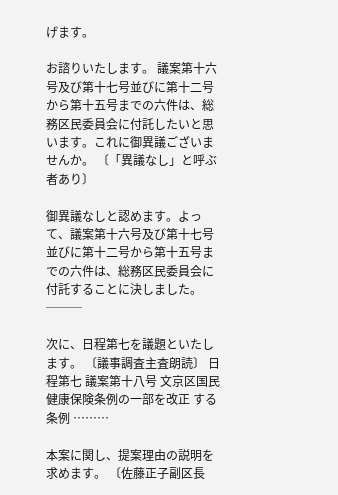げます。

お諮りいたします。 議案第十六号及び第十七号並びに第十二号から第十五号までの六件は、総務区民委員会に付託したいと思います。これに御異議ございませんか。 〔「異議なし」と呼ぶ者あり〕

御異議なしと認めます。よって、議案第十六号及び第十七号並びに第十二号から第十五号までの六件は、総務区民委員会に付託することに決しました。 ───

次に、日程第七を議題といたします。 〔議事調査主査朗読〕 日程第七 議案第十八号 文京区国民健康保険条例の一部を改正 する条例 ………

本案に関し、提案理由の説明を求めます。 〔佐藤正子副区長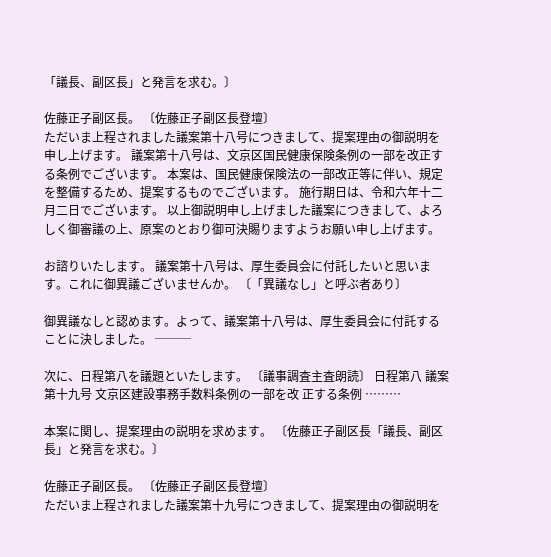「議長、副区長」と発言を求む。〕

佐藤正子副区長。 〔佐藤正子副区長登壇〕
ただいま上程されました議案第十八号につきまして、提案理由の御説明を申し上げます。 議案第十八号は、文京区国民健康保険条例の一部を改正する条例でございます。 本案は、国民健康保険法の一部改正等に伴い、規定を整備するため、提案するものでございます。 施行期日は、令和六年十二月二日でございます。 以上御説明申し上げました議案につきまして、よろしく御審議の上、原案のとおり御可決賜りますようお願い申し上げます。

お諮りいたします。 議案第十八号は、厚生委員会に付託したいと思います。これに御異議ございませんか。 〔「異議なし」と呼ぶ者あり〕

御異議なしと認めます。よって、議案第十八号は、厚生委員会に付託することに決しました。 ───

次に、日程第八を議題といたします。 〔議事調査主査朗読〕 日程第八 議案第十九号 文京区建設事務手数料条例の一部を改 正する条例 ………

本案に関し、提案理由の説明を求めます。 〔佐藤正子副区長「議長、副区長」と発言を求む。〕

佐藤正子副区長。 〔佐藤正子副区長登壇〕
ただいま上程されました議案第十九号につきまして、提案理由の御説明を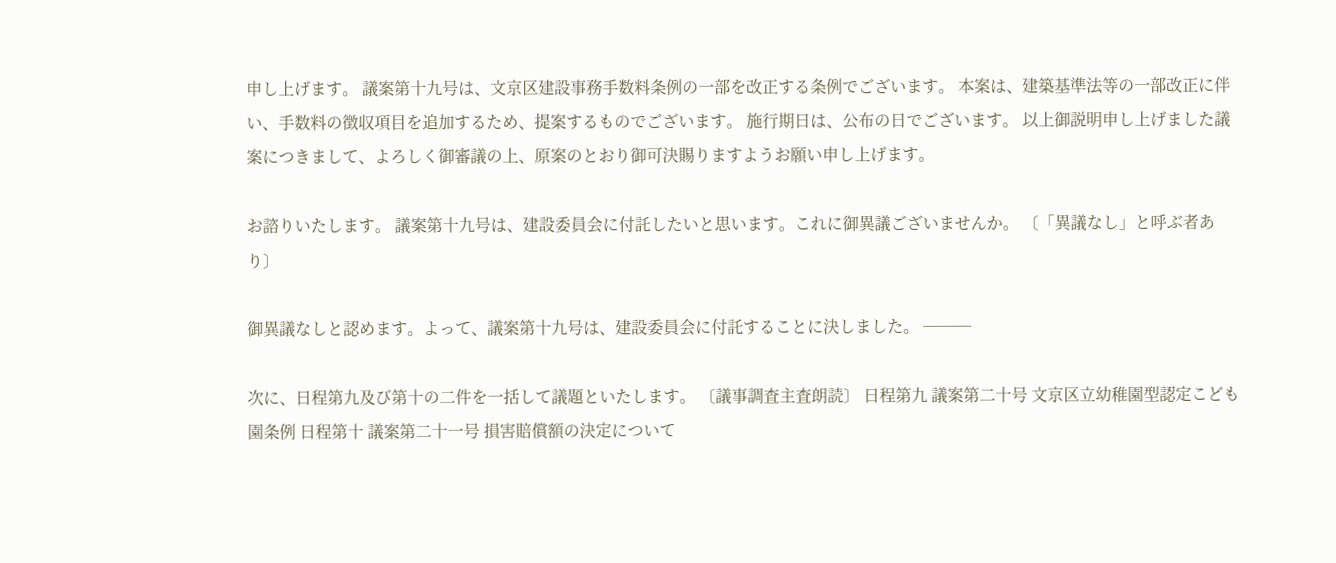申し上げます。 議案第十九号は、文京区建設事務手数料条例の一部を改正する条例でございます。 本案は、建築基準法等の一部改正に伴い、手数料の徴収項目を追加するため、提案するものでございます。 施行期日は、公布の日でございます。 以上御説明申し上げました議案につきまして、よろしく御審議の上、原案のとおり御可決賜りますようお願い申し上げます。

お諮りいたします。 議案第十九号は、建設委員会に付託したいと思います。これに御異議ございませんか。 〔「異議なし」と呼ぶ者あり〕

御異議なしと認めます。よって、議案第十九号は、建設委員会に付託することに決しました。 ───

次に、日程第九及び第十の二件を一括して議題といたします。 〔議事調査主査朗読〕 日程第九 議案第二十号 文京区立幼稚園型認定こども園条例 日程第十 議案第二十一号 損害賠償額の決定について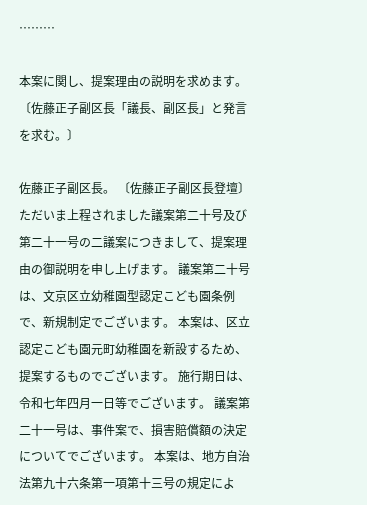………

本案に関し、提案理由の説明を求めます。 〔佐藤正子副区長「議長、副区長」と発言を求む。〕

佐藤正子副区長。 〔佐藤正子副区長登壇〕
ただいま上程されました議案第二十号及び第二十一号の二議案につきまして、提案理由の御説明を申し上げます。 議案第二十号は、文京区立幼稚園型認定こども園条例で、新規制定でございます。 本案は、区立認定こども園元町幼稚園を新設するため、提案するものでございます。 施行期日は、令和七年四月一日等でございます。 議案第二十一号は、事件案で、損害賠償額の決定についてでございます。 本案は、地方自治法第九十六条第一項第十三号の規定によ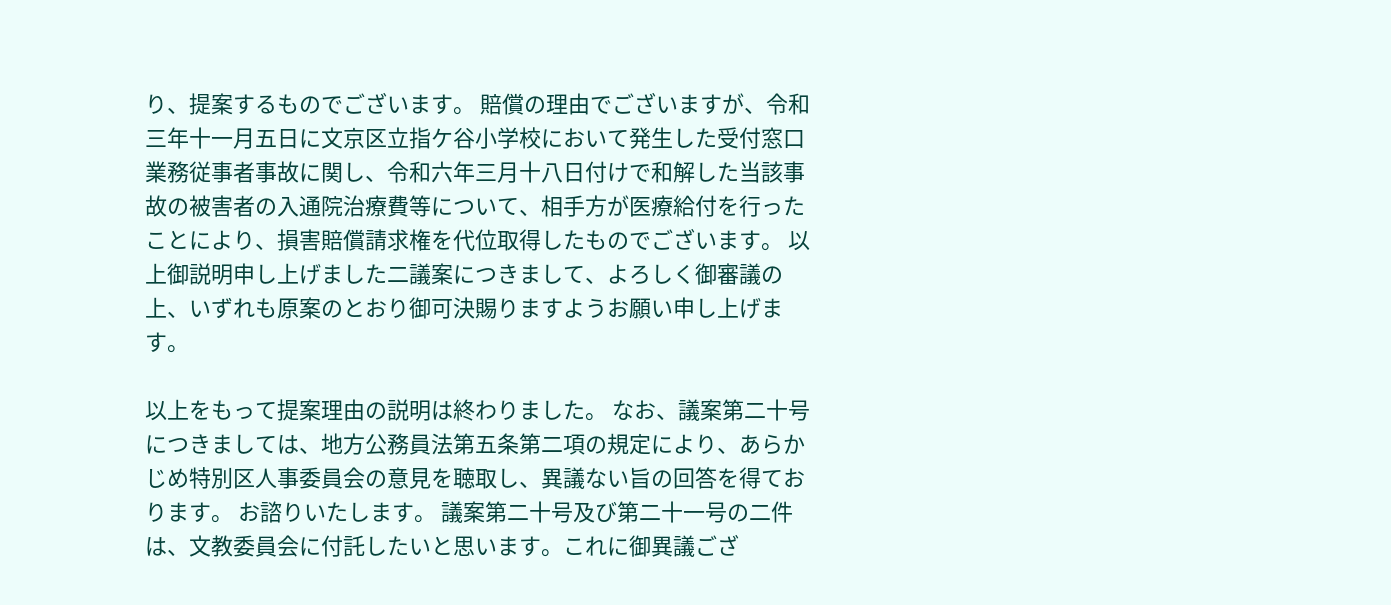り、提案するものでございます。 賠償の理由でございますが、令和三年十一月五日に文京区立指ケ谷小学校において発生した受付窓口業務従事者事故に関し、令和六年三月十八日付けで和解した当該事故の被害者の入通院治療費等について、相手方が医療給付を行ったことにより、損害賠償請求権を代位取得したものでございます。 以上御説明申し上げました二議案につきまして、よろしく御審議の上、いずれも原案のとおり御可決賜りますようお願い申し上げます。

以上をもって提案理由の説明は終わりました。 なお、議案第二十号につきましては、地方公務員法第五条第二項の規定により、あらかじめ特別区人事委員会の意見を聴取し、異議ない旨の回答を得ております。 お諮りいたします。 議案第二十号及び第二十一号の二件は、文教委員会に付託したいと思います。これに御異議ござ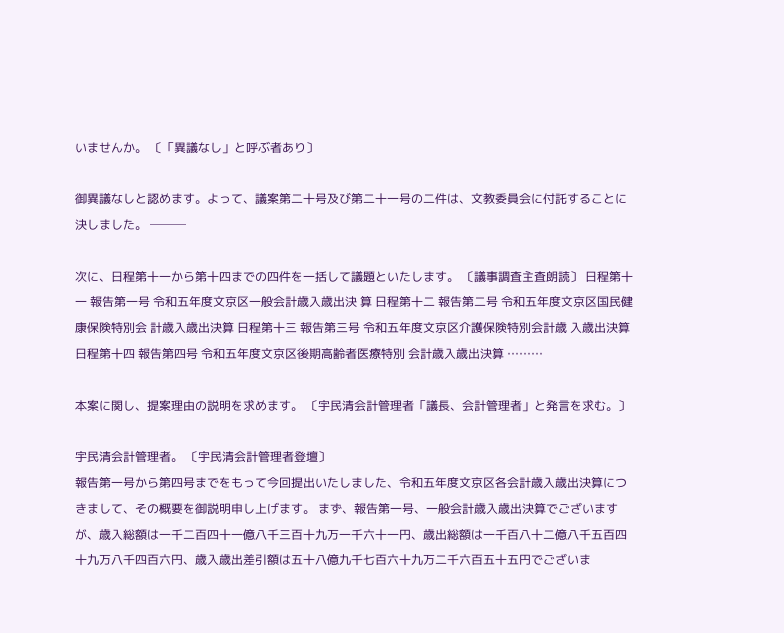いませんか。 〔「異議なし」と呼ぶ者あり〕

御異議なしと認めます。よって、議案第二十号及び第二十一号の二件は、文教委員会に付託することに決しました。 ───

次に、日程第十一から第十四までの四件を一括して議題といたします。 〔議事調査主査朗読〕 日程第十一 報告第一号 令和五年度文京区一般会計歳入歳出決 算 日程第十二 報告第二号 令和五年度文京区国民健康保険特別会 計歳入歳出決算 日程第十三 報告第三号 令和五年度文京区介護保険特別会計歳 入歳出決算 日程第十四 報告第四号 令和五年度文京区後期高齢者医療特別 会計歳入歳出決算 ………

本案に関し、提案理由の説明を求めます。 〔宇民清会計管理者「議長、会計管理者」と発言を求む。〕

宇民清会計管理者。 〔宇民清会計管理者登壇〕
報告第一号から第四号までをもって今回提出いたしました、令和五年度文京区各会計歳入歳出決算につきまして、その概要を御説明申し上げます。 まず、報告第一号、一般会計歳入歳出決算でございますが、歳入総額は一千二百四十一億八千三百十九万一千六十一円、歳出総額は一千百八十二億八千五百四十九万八千四百六円、歳入歳出差引額は五十八億九千七百六十九万二千六百五十五円でございま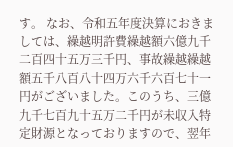す。 なお、令和五年度決算におきましては、繰越明許費繰越額六億九千二百四十五万三千円、事故繰越繰越額五千八百八十四万六千六百七十一円がございました。このうち、三億九千七百九十五万二千円が未収入特定財源となっておりますので、翌年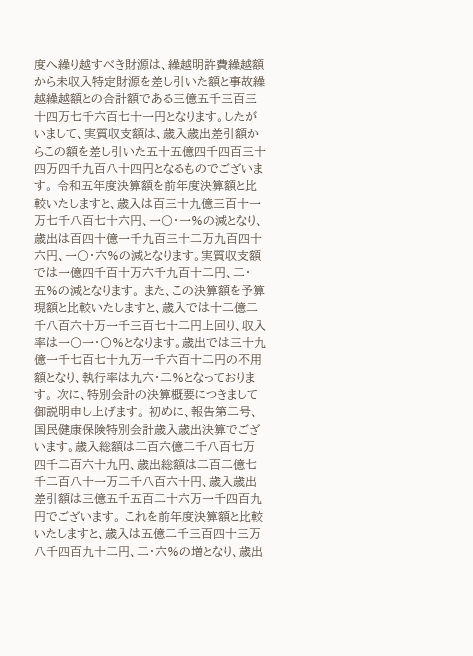度へ繰り越すべき財源は、繰越明許費繰越額から未収入特定財源を差し引いた額と事故繰越繰越額との合計額である三億五千三百三十四万七千六百七十一円となります。したがいまして、実質収支額は、歳入歳出差引額からこの額を差し引いた五十五億四千四百三十四万四千九百八十四円となるものでございます。 令和五年度決算額を前年度決算額と比較いたしますと、歳入は百三十九億三百十一万七千八百七十六円、一〇・一%の減となり、歳出は百四十億一千九百三十二万九百四十六円、一〇・六%の減となります。実質収支額では一億四千百十万六千九百十二円、二・五%の減となります。 また、この決算額を予算現額と比較いたしますと、歳入では十二億二千八百六十万一千三百七十二円上回り、収入率は一〇一・〇%となります。歳出では三十九億一千七百七十九万一千六百十二円の不用額となり、執行率は九六・二%となっております。 次に、特別会計の決算概要につきまして御説明申し上げます。 初めに、報告第二号、国民健康保険特別会計歳入歳出決算でございます。歳入総額は二百六億二千八百七万四千二百六十九円、歳出総額は二百二億七千二百八十一万二千八百六十円、歳入歳出差引額は三億五千五百二十六万一千四百九円でございます。 これを前年度決算額と比較いたしますと、歳入は五億二千三百四十三万八千四百九十二円、二・六%の増となり、歳出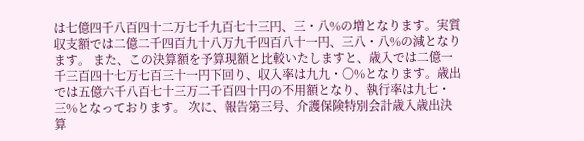は七億四千八百四十二万七千九百七十三円、三・八%の増となります。実質収支額では二億二千四百九十八万九千四百八十一円、三八・八%の減となります。 また、この決算額を予算現額と比較いたしますと、歳入では二億一千三百四十七万七百三十一円下回り、収入率は九九・〇%となります。歳出では五億六千八百七十三万二千百四十円の不用額となり、執行率は九七・三%となっております。 次に、報告第三号、介護保険特別会計歳入歳出決算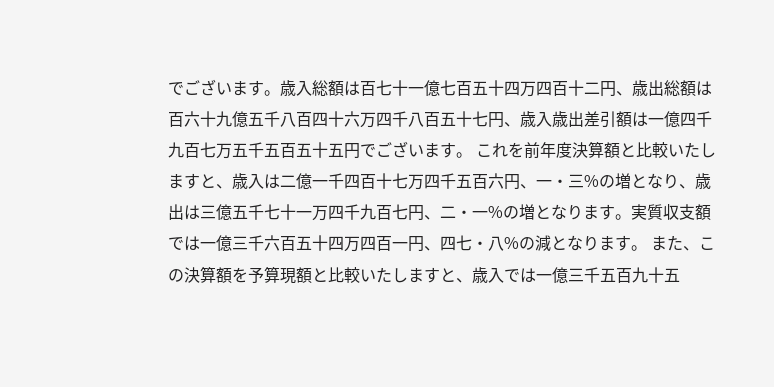でございます。歳入総額は百七十一億七百五十四万四百十二円、歳出総額は百六十九億五千八百四十六万四千八百五十七円、歳入歳出差引額は一億四千九百七万五千五百五十五円でございます。 これを前年度決算額と比較いたしますと、歳入は二億一千四百十七万四千五百六円、一・三%の増となり、歳出は三億五千七十一万四千九百七円、二・一%の増となります。実質収支額では一億三千六百五十四万四百一円、四七・八%の減となります。 また、この決算額を予算現額と比較いたしますと、歳入では一億三千五百九十五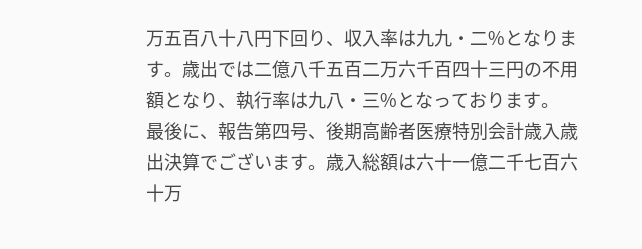万五百八十八円下回り、収入率は九九・二%となります。歳出では二億八千五百二万六千百四十三円の不用額となり、執行率は九八・三%となっております。 最後に、報告第四号、後期高齢者医療特別会計歳入歳出決算でございます。歳入総額は六十一億二千七百六十万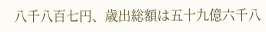八千八百七円、歳出総額は五十九億六千八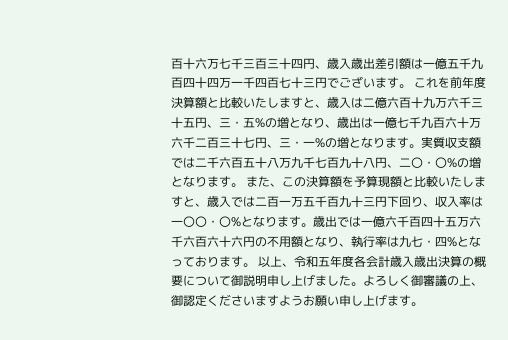百十六万七千三百三十四円、歳入歳出差引額は一億五千九百四十四万一千四百七十三円でございます。 これを前年度決算額と比較いたしますと、歳入は二億六百十九万六千三十五円、三・五%の増となり、歳出は一億七千九百六十万六千二百三十七円、三・一%の増となります。実質収支額では二千六百五十八万九千七百九十八円、二〇・〇%の増となります。 また、この決算額を予算現額と比較いたしますと、歳入では二百一万五千百九十三円下回り、収入率は一〇〇・〇%となります。歳出では一億六千百四十五万六千六百六十六円の不用額となり、執行率は九七・四%となっております。 以上、令和五年度各会計歳入歳出決算の概要について御説明申し上げました。よろしく御審議の上、御認定くださいますようお願い申し上げます。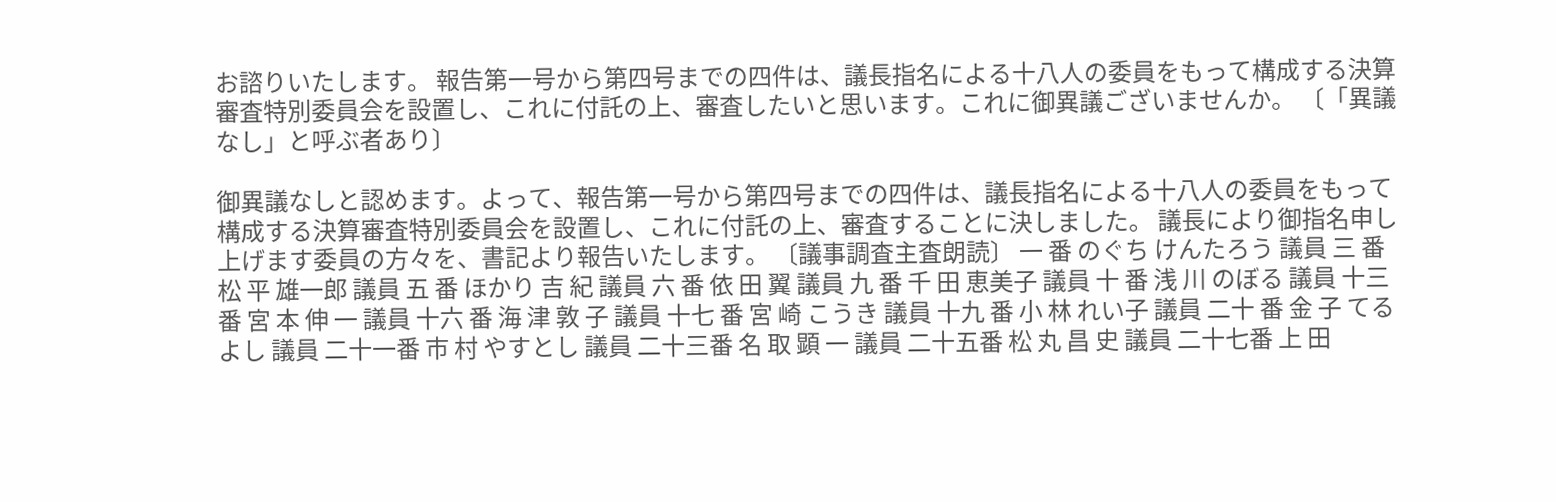お諮りいたします。 報告第一号から第四号までの四件は、議長指名による十八人の委員をもって構成する決算審査特別委員会を設置し、これに付託の上、審査したいと思います。これに御異議ございませんか。 〔「異議なし」と呼ぶ者あり〕

御異議なしと認めます。よって、報告第一号から第四号までの四件は、議長指名による十八人の委員をもって構成する決算審査特別委員会を設置し、これに付託の上、審査することに決しました。 議長により御指名申し上げます委員の方々を、書記より報告いたします。 〔議事調査主査朗読〕 一 番 のぐち けんたろう 議員 三 番 松 平 雄一郎 議員 五 番 ほかり 吉 紀 議員 六 番 依 田 翼 議員 九 番 千 田 恵美子 議員 十 番 浅 川 のぼる 議員 十三 番 宮 本 伸 一 議員 十六 番 海 津 敦 子 議員 十七 番 宮 崎 こうき 議員 十九 番 小 林 れい子 議員 二十 番 金 子 てるよし 議員 二十一番 市 村 やすとし 議員 二十三番 名 取 顕 一 議員 二十五番 松 丸 昌 史 議員 二十七番 上 田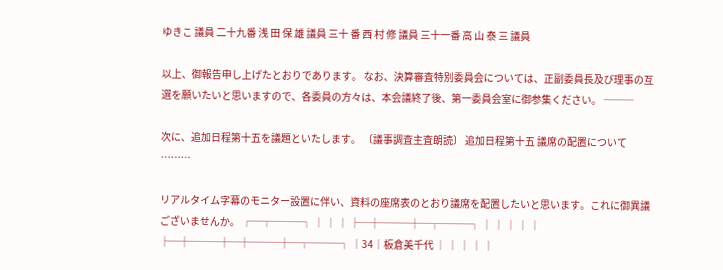ゆきこ 議員 二十九番 浅 田 保 雄 議員 三十 番 西 村 修 議員 三十一番 高 山 泰 三 議員

以上、御報告申し上げたとおりであります。 なお、決算審査特別委員会については、正副委員長及び理事の互選を願いたいと思いますので、各委員の方々は、本会議終了後、第一委員会室に御参集ください。 ───

次に、追加日程第十五を議題といたします。 〔議事調査主査朗読〕 追加日程第十五 議席の配置について ………

リアルタイム字幕のモニター設置に伴い、資料の座席表のとおり議席を配置したいと思います。これに御異議ございませんか。 ┌─┬───┐ │ │ │ ├─┼───┼─┬───┐ │ │ │ │ │ ├─┼───┼─┼───┼─┬───┐ │34│板倉美千代 │ │ │ │ │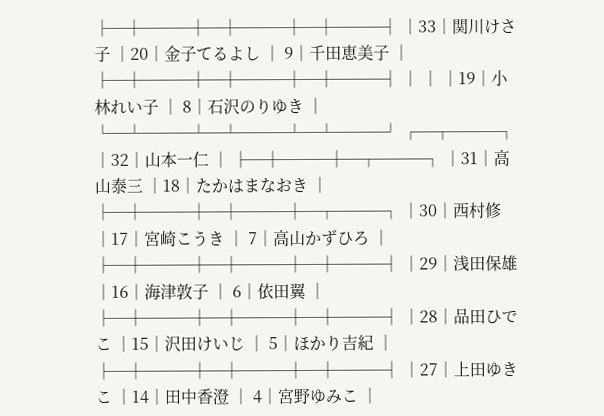├─┼───┼─┼───┼─┼───┤ │33│関川けさ子 │20│金子てるよし │ 9│千田恵美子 │ ├─┼───┼─┼───┼─┼───┤ │ │ │19│小林れい子 │ 8│石沢のりゆき │ └─┴───┴─┴───┴─┴───┘ ┌─┬───┐ │32│山本一仁 │ ├─┼───┼─┬───┐ │31│高山泰三 │18│たかはまなおき │ ├─┼───┼─┼───┼─┬───┐ │30│西村修 │17│宮崎こうき │ 7│高山かずひろ │ ├─┼───┼─┼───┼─┼───┤ │29│浅田保雄 │16│海津敦子 │ 6│依田翼 │ ├─┼───┼─┼───┼─┼───┤ │28│品田ひでこ │15│沢田けいじ │ 5│ほかり吉紀 │ ├─┼───┼─┼───┼─┼───┤ │27│上田ゆきこ │14│田中香澄 │ 4│宮野ゆみこ │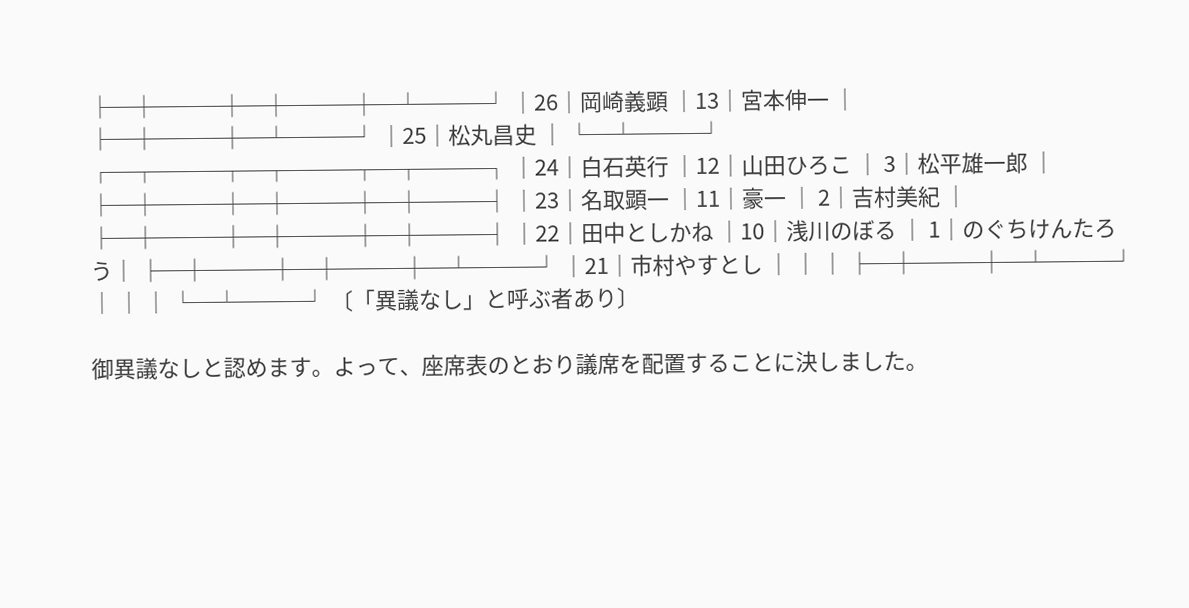├─┼───┼─┼───┼─┴───┘ │26│岡崎義顕 │13│宮本伸一 │ ├─┼───┼─┴───┘ │25│松丸昌史 │ └─┴───┘ ┌─┬───┬─┬───┬─┬───┐ │24│白石英行 │12│山田ひろこ │ 3│松平雄一郎 │ ├─┼───┼─┼───┼─┼───┤ │23│名取顕一 │11│豪一 │ 2│吉村美紀 │ ├─┼───┼─┼───┼─┼───┤ │22│田中としかね │10│浅川のぼる │ 1│のぐちけんたろう│ ├─┼───┼─┼───┼─┴───┘ │21│市村やすとし │ │ │ ├─┼───┼─┴───┘ │ │ │ └─┴───┘ 〔「異議なし」と呼ぶ者あり〕

御異議なしと認めます。よって、座席表のとおり議席を配置することに決しました。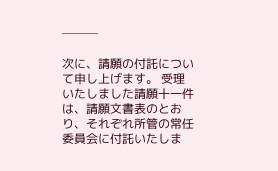───

次に、請願の付託について申し上げます。 受理いたしました請願十一件は、請願文書表のとおり、それぞれ所管の常任委員会に付託いたしま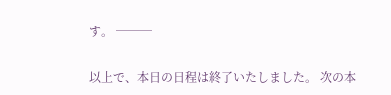す。 ───

以上で、本日の日程は終了いたしました。 次の本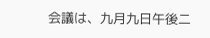会議は、九月九日午後二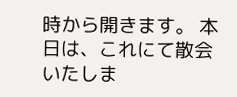時から開きます。 本日は、これにて散会いたしま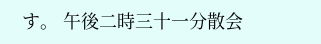す。 午後二時三十一分散会